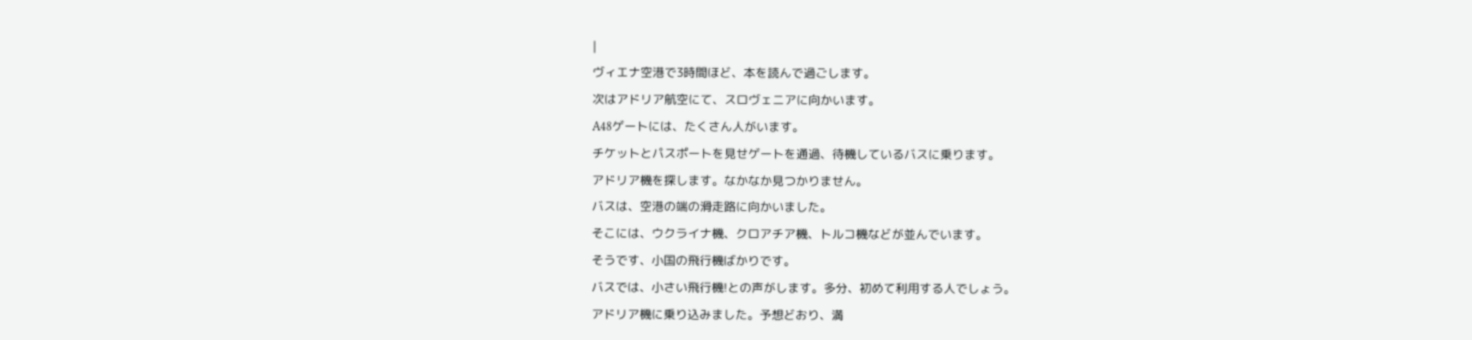|
ヴィエナ空港で3時間ほど、本を読んで過ごします。
次はアドリア航空にて、スロヴェニアに向かいます。
A48ゲートには、たくさん人がいます。
チケットとパスポートを見せゲートを通過、待機しているバスに乗ります。
アドリア機を探します。なかなか見つかりません。
バスは、空港の端の滑走路に向かいました。
そこには、ウクライナ機、クロアチア機、トルコ機などが並んでいます。
そうです、小国の飛行機ばかりです。
バスでは、小さい飛行機!との声がします。多分、初めて利用する人でしょう。
アドリア機に乗り込みました。予想どおり、満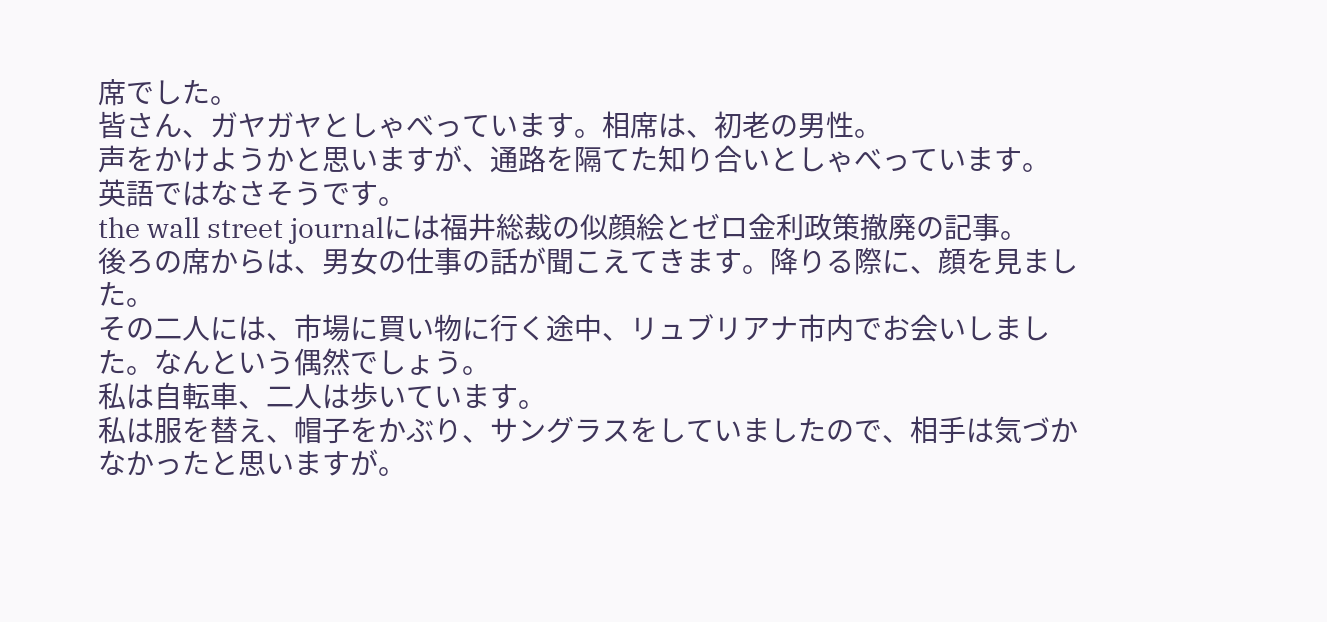席でした。
皆さん、ガヤガヤとしゃべっています。相席は、初老の男性。
声をかけようかと思いますが、通路を隔てた知り合いとしゃべっています。
英語ではなさそうです。
the wall street journalには福井総裁の似顔絵とゼロ金利政策撤廃の記事。
後ろの席からは、男女の仕事の話が聞こえてきます。降りる際に、顔を見ました。
その二人には、市場に買い物に行く途中、リュブリアナ市内でお会いしました。なんという偶然でしょう。
私は自転車、二人は歩いています。
私は服を替え、帽子をかぶり、サングラスをしていましたので、相手は気づかなかったと思いますが。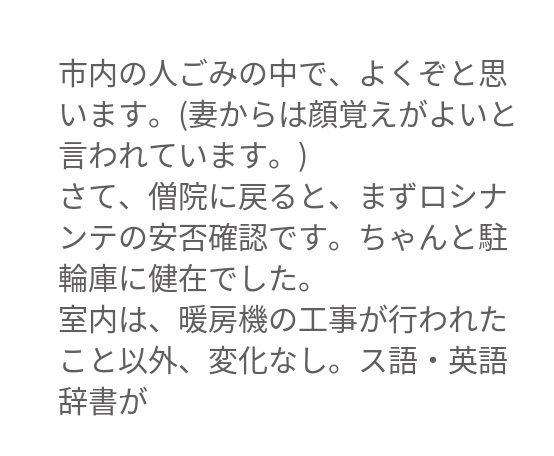市内の人ごみの中で、よくぞと思います。(妻からは顔覚えがよいと言われています。)
さて、僧院に戻ると、まずロシナンテの安否確認です。ちゃんと駐輪庫に健在でした。
室内は、暖房機の工事が行われたこと以外、変化なし。ス語・英語辞書が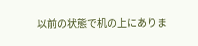以前の状態で机の上にありま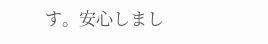す。安心しまし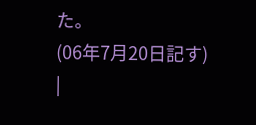た。
(06年7月20日記す)
|